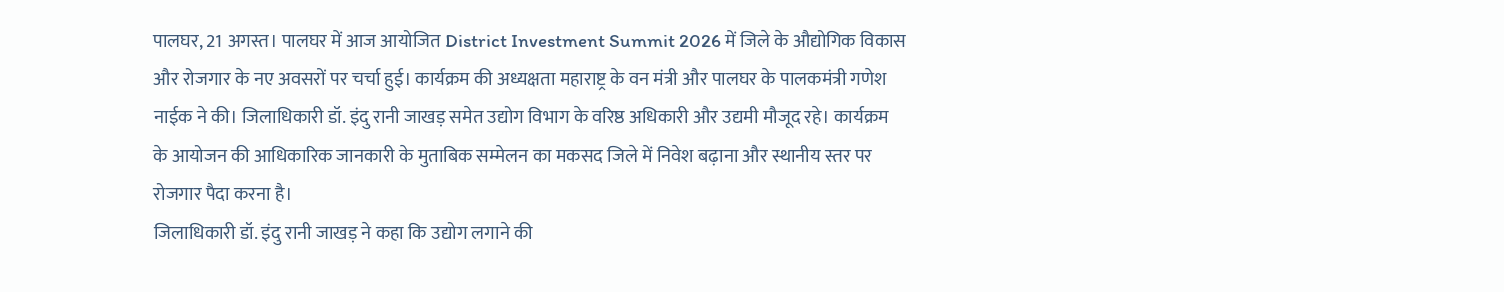पालघर, 21 अगस्त। पालघर में आज आयोजित District Investment Summit 2026 में जिले के औद्योगिक विकास और रोजगार के नए अवसरों पर चर्चा हुई। कार्यक्रम की अध्यक्षता महाराष्ट्र के वन मंत्री और पालघर के पालकमंत्री गणेश नाईक ने की। जिलाधिकारी डॉ. इंदु रानी जाखड़ समेत उद्योग विभाग के वरिष्ठ अधिकारी और उद्यमी मौजूद रहे। कार्यक्रम के आयोजन की आधिकारिक जानकारी के मुताबिक सम्मेलन का मकसद जिले में निवेश बढ़ाना और स्थानीय स्तर पर रोजगार पैदा करना है।
जिलाधिकारी डॉ. इंदु रानी जाखड़ ने कहा कि उद्योग लगाने की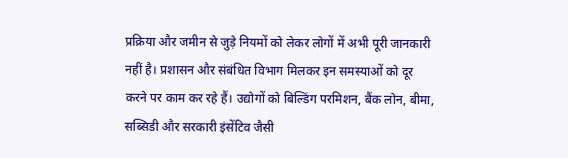प्रक्रिया और जमीन से जुड़े नियमों को लेकर लोगों में अभी पूरी जानकारी नहीं है। प्रशासन और संबंधित विभाग मिलकर इन समस्याओं को दूर करने पर काम कर रहे हैं। उद्योगों को बिल्डिंग परमिशन, बैंक लोन, बीमा, सब्सिडी और सरकारी इंसेंटिव जैसी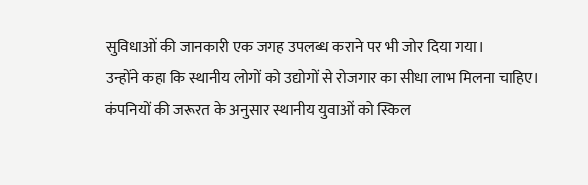सुविधाओं की जानकारी एक जगह उपलब्ध कराने पर भी जोर दिया गया।
उन्होंने कहा कि स्थानीय लोगों को उद्योगों से रोजगार का सीधा लाभ मिलना चाहिए। कंपनियों की जरूरत के अनुसार स्थानीय युवाओं को स्किल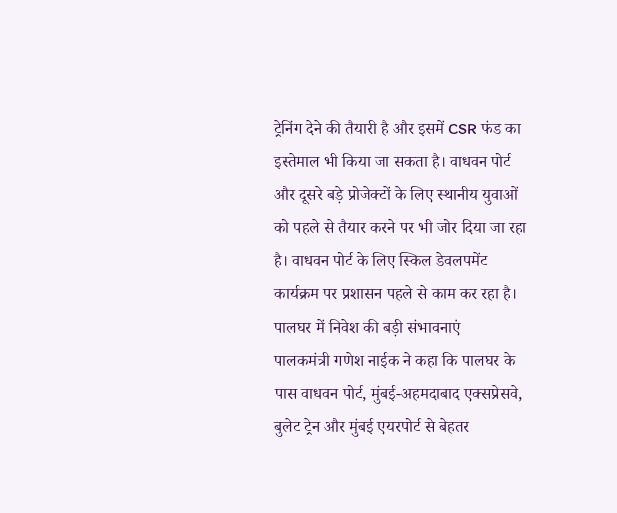ट्रेनिंग देने की तैयारी है और इसमें CSR फंड का इस्तेमाल भी किया जा सकता है। वाधवन पोर्ट और दूसरे बड़े प्रोजेक्टों के लिए स्थानीय युवाओं को पहले से तैयार करने पर भी जोर दिया जा रहा है। वाधवन पोर्ट के लिए स्किल डेवलपमेंट कार्यक्रम पर प्रशासन पहले से काम कर रहा है।
पालघर में निवेश की बड़ी संभावनाएं
पालकमंत्री गणेश नाईक ने कहा कि पालघर के पास वाधवन पोर्ट, मुंबई-अहमदाबाद एक्सप्रेसवे, बुलेट ट्रेन और मुंबई एयरपोर्ट से बेहतर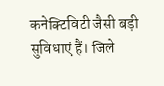कनेक्टिविटी जैसी बड़ी सुविधाएं हैं। जिले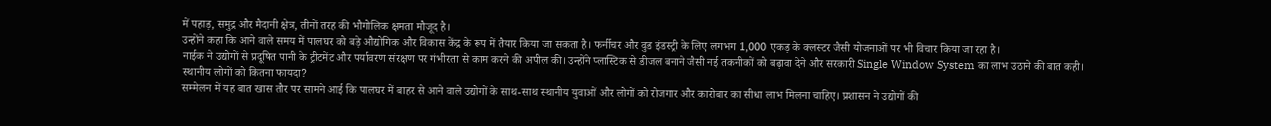में पहाड़, समुद्र और मैदानी क्षेत्र, तीनों तरह की भौगोलिक क्षमता मौजूद है।
उन्होंने कहा कि आने वाले समय में पालघर को बड़े औद्योगिक और विकास केंद्र के रूप में तैयार किया जा सकता है। फर्नीचर और वुड इंडस्ट्री के लिए लगभग 1,000 एकड़ के क्लस्टर जैसी योजनाओं पर भी विचार किया जा रहा है।
नाईक ने उद्योगों से प्रदूषित पानी के ट्रीटमेंट और पर्यावरण संरक्षण पर गंभीरता से काम करने की अपील की। उन्होंने प्लास्टिक से डीजल बनाने जैसी नई तकनीकों को बढ़ावा देने और सरकारी Single Window System का लाभ उठाने की बात कही।
स्थानीय लोगों को कितना फायदा?
सम्मेलन में यह बात खास तौर पर सामने आई कि पालघर में बाहर से आने वाले उद्योगों के साथ-साथ स्थानीय युवाओं और लोगों को रोजगार और कारोबार का सीधा लाभ मिलना चाहिए। प्रशासन ने उद्योगों की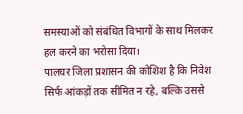समस्याओं को संबंधित विभागों के साथ मिलकर हल करने का भरोसा दिया।
पालघर जिला प्रशासन की कोशिश है कि निवेश सिर्फ आंकड़ों तक सीमित न रहे, बल्कि उससे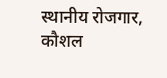स्थानीय रोजगार, कौशल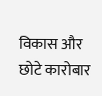विकास और छोटे कारोबार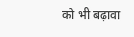को भी बढ़ावा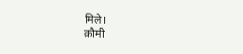मिले।
क़ौमी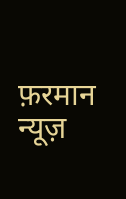फ़रमान न्यूज़